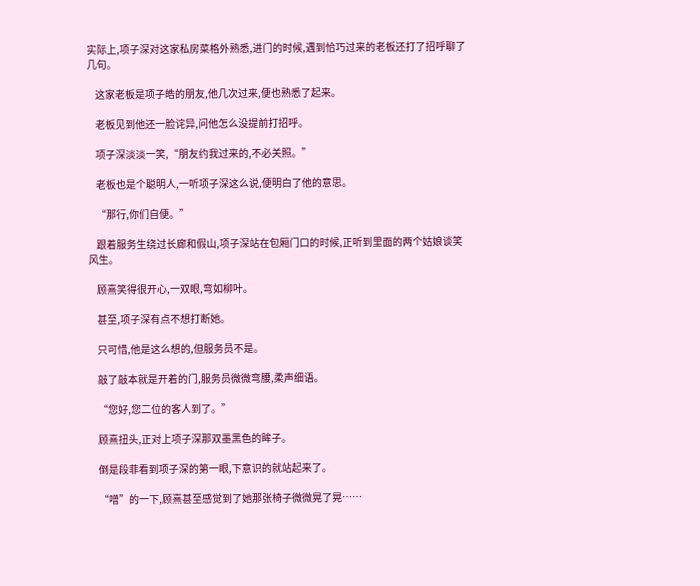实际上,项子深对这家私房菜格外熟悉,进门的时候,遇到恰巧过来的老板还打了招呼聊了几句。

    这家老板是项子皓的朋友,他几次过来,便也熟悉了起来。

    老板见到他还一脸诧异,问他怎么没提前打招呼。

    项子深淡淡一笑,“朋友约我过来的,不必关照。”

    老板也是个聪明人,一听项子深这么说,便明白了他的意思。

    “那行,你们自便。”

    跟着服务生绕过长廊和假山,项子深站在包厢门口的时候,正听到里面的两个姑娘谈笑风生。

    顾熹笑得很开心,一双眼,弯如柳叶。

    甚至,项子深有点不想打断她。

    只可惜,他是这么想的,但服务员不是。

    敲了敲本就是开着的门,服务员微微弯腰,柔声细语。

    “您好,您二位的客人到了。”

    顾熹扭头,正对上项子深那双墨黑色的眸子。

    倒是段菲看到项子深的第一眼,下意识的就站起来了。

    “噌”的一下,顾熹甚至感觉到了她那张椅子微微晃了晃……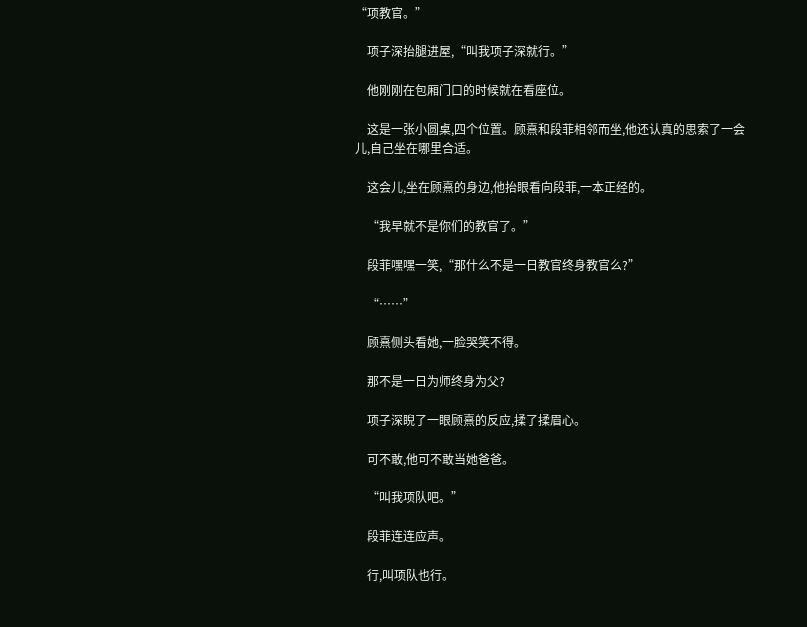“项教官。”

    项子深抬腿进屋,“叫我项子深就行。”

    他刚刚在包厢门口的时候就在看座位。

    这是一张小圆桌,四个位置。顾熹和段菲相邻而坐,他还认真的思索了一会儿,自己坐在哪里合适。

    这会儿,坐在顾熹的身边,他抬眼看向段菲,一本正经的。

    “我早就不是你们的教官了。”

    段菲嘿嘿一笑,“那什么不是一日教官终身教官么?”

    “……”

    顾熹侧头看她,一脸哭笑不得。

    那不是一日为师终身为父?

    项子深睨了一眼顾熹的反应,揉了揉眉心。

    可不敢,他可不敢当她爸爸。

    “叫我项队吧。”

    段菲连连应声。

    行,叫项队也行。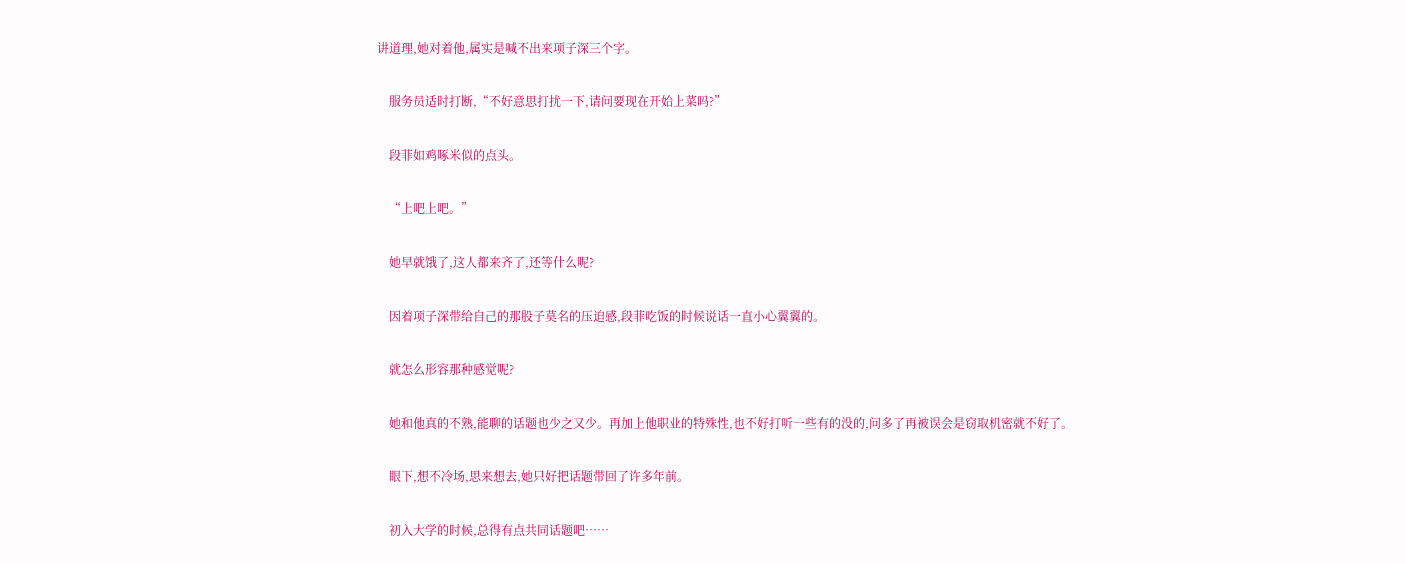讲道理,她对着他,属实是喊不出来项子深三个字。

    服务员适时打断,“不好意思打扰一下,请问要现在开始上菜吗?”

    段菲如鸡啄米似的点头。

    “上吧上吧。”

    她早就饿了,这人都来齐了,还等什么呢?

    因着项子深带给自己的那股子莫名的压迫感,段菲吃饭的时候说话一直小心翼翼的。

    就怎么形容那种感觉呢?

    她和他真的不熟,能聊的话题也少之又少。再加上他职业的特殊性,也不好打听一些有的没的,问多了再被误会是窃取机密就不好了。

    眼下,想不冷场,思来想去,她只好把话题带回了许多年前。

    初入大学的时候,总得有点共同话题吧……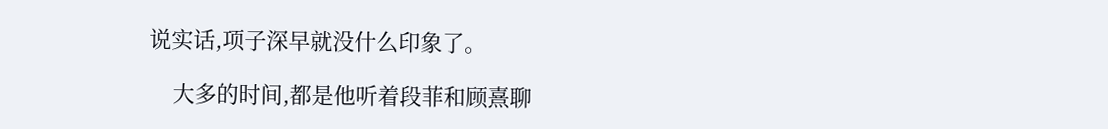说实话,项子深早就没什么印象了。

    大多的时间,都是他听着段菲和顾熹聊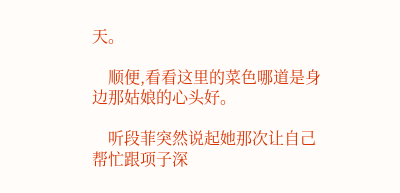天。

    顺便,看看这里的菜色哪道是身边那姑娘的心头好。

    听段菲突然说起她那次让自己帮忙跟项子深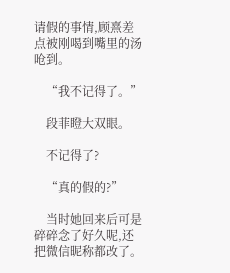请假的事情,顾熹差点被刚喝到嘴里的汤呛到。

    “我不记得了。”

    段菲瞪大双眼。

    不记得了?

    “真的假的?”

    当时她回来后可是碎碎念了好久呢,还把微信昵称都改了。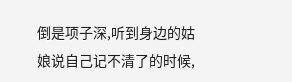倒是项子深,听到身边的姑娘说自己记不清了的时候,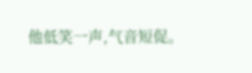他低笑一声,气音短促。